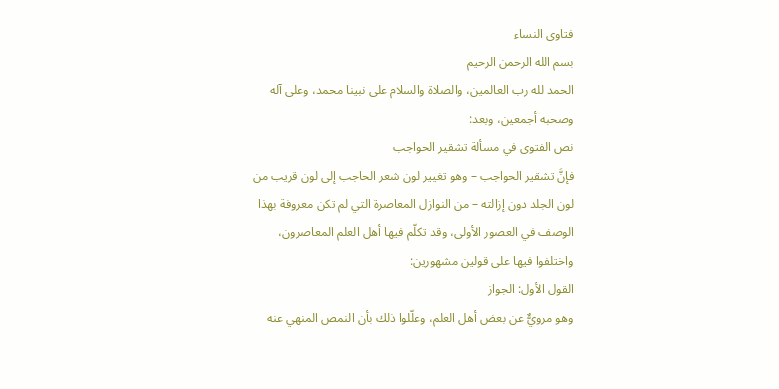فتاوى النساء
بسم الله الرحمن الرحيم
الحمد لله رب العالمين، والصلاة والسلام على نبينا محمد، وعلى آله وصحبه أجمعين، وبعد:
نص الفتوى في مسألة تشقير الحواجب
فإنَّ تشقير الحواجب – وهو تغيير لون شعر الحاجب إلى لون قريب من لون الجلد دون إزالته – من النوازل المعاصرة التي لم تكن معروفة بهذا الوصف في العصور الأولى، وقد تكلّم فيها أهل العلم المعاصرون، واختلفوا فيها على قولين مشهورين:
القول الأول: الجواز
وهو مرويٌّ عن بعض أهل العلم، وعلّلوا ذلك بأن النمص المنهي عنه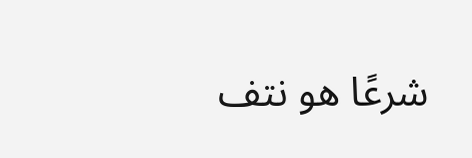شرعًا هو نتف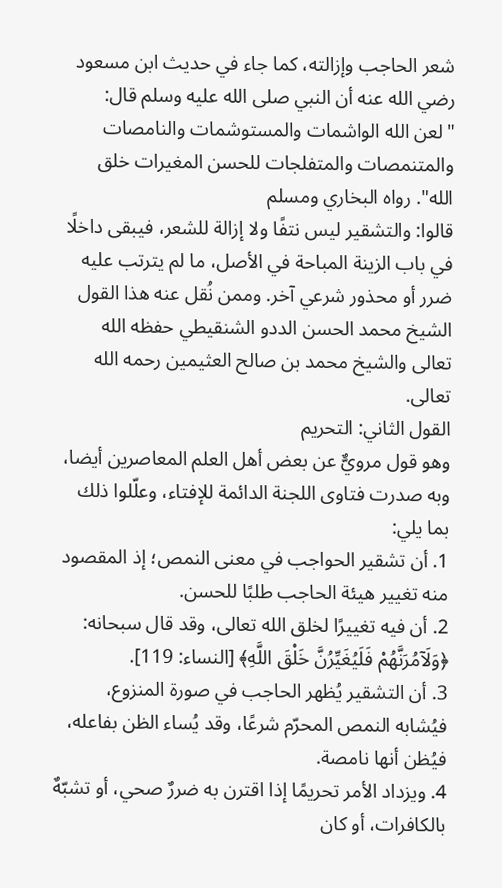شعر الحاجب وإزالته، كما جاء في حديث ابن مسعود رضي الله عنه أن النبي صلى الله عليه وسلم قال:
"لعن الله الواشمات والمستوشمات والنامصات والمتنمصات والمتفلجات للحسن المغيرات خلق الله". رواه البخاري ومسلم
قالوا: والتشقير ليس نتفًا ولا إزالة للشعر، فيبقى داخلًا في باب الزينة المباحة في الأصل، ما لم يترتب عليه ضرر أو محذور شرعي آخر. وممن نُقل عنه هذا القول الشيخ محمد الحسن الددو الشنقيطي حفظه الله تعالى والشيخ محمد بن صالح العثيمين رحمه الله تعالى.
القول الثاني: التحريم
وهو قول مرويٌّ عن بعض أهل العلم المعاصرين أيضا، وبه صدرت فتاوى اللجنة الدائمة للإفتاء، وعلّلوا ذلك بما يلي:
1. أن تشقير الحواجب في معنى النمص؛ إذ المقصود منه تغيير هيئة الحاجب طلبًا للحسن.
2. أن فيه تغييرًا لخلق الله تعالى، وقد قال سبحانه:
﴿وَلَآمُرَنَّهُمْ فَلَيُغَيِّرُنَّ خَلْقَ اللَّهِ﴾ [النساء: 119].
3. أن التشقير يُظهر الحاجب في صورة المنزوع، فيُشابه النمص المحرّم شرعًا، وقد يُساء الظن بفاعله، فيُظن أنها نامصة.
4. ويزداد الأمر تحريمًا إذا اقترن به ضررٌ صحي، أو تشبّهٌ بالكافرات، أو كان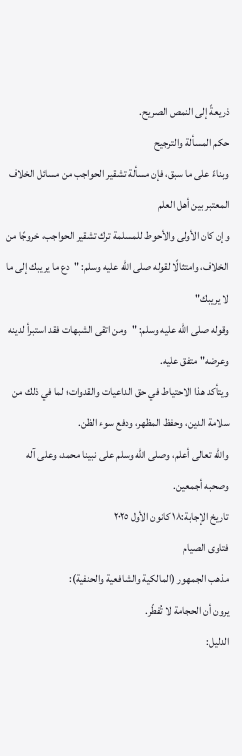ذريعةً إلى النمص الصريح.
حكم المسألة والترجيح
وبناءً على ما سبق، فإن مسألة تشقير الحواجب من مسائل الخلاف المعتبر بين أهل العلم
وإن كان الأولى والأحوط للمسلمة ترك تشقير الحواجب، خروجًا من الخلاف، وامتثالًا لقوله صلى الله عليه وسلم: "دع ما يريبك إلى ما لا يريبك"
وقوله صلى الله عليه وسلم: "ومن اتقى الشبهات فقد استبرأ لدينه وعرضه" متفق عليه.
ويتأكد هذا الاحتياط في حق الداعيات والقدوات؛ لما في ذلك من سلامة الدين، وحفظ المظهر، ودفع سوء الظن.
والله تعالى أعلم، وصلى الله وسلم على نبينا محمد، وعلى آله وصحبه أجمعين.
تاريخ الإجابة:١٨ كانون الأول ٢٠٢٥
فتاوى الصيام
مذهب الجمهور (المالكية والشافعية والحنفية):
يرون أن الحجامة لا تُفطّر.
الدليل: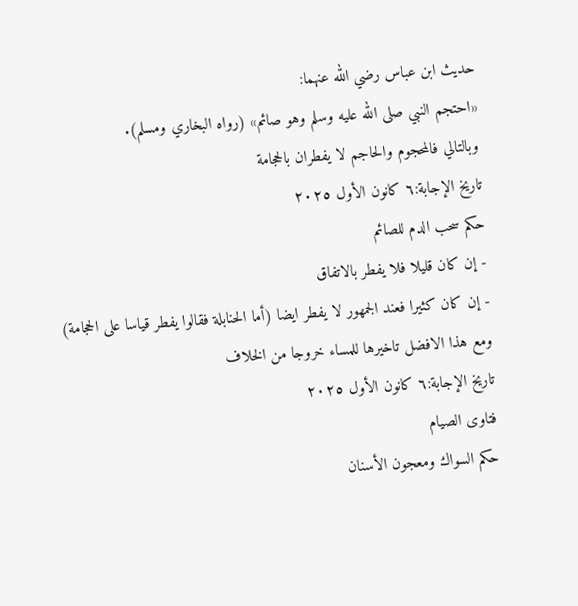حديث ابن عباس رضي الله عنهما:
«احتجم النبي صلى الله عليه وسلم وهو صائم» (رواه البخاري ومسلم).
وبالتالي فالمحجوم والحاجم لا يفطران بالحجامة
تاريخ الإجابة:٦ كانون الأول ٢٠٢٥
حكم سحب الدم للصائم
- إن كان قليلا فلا يفطر بالاتفاق
- إن كان كثيرا فعند الجمهور لا يفطر ايضا (أما الحنابلة فقالوا يفطر قياسا على الحجامة)
ومع هذا الافضل تاخيرها للمساء خروجا من الخلاف
تاريخ الإجابة:٦ كانون الأول ٢٠٢٥
فتاوى الصيام
حكم السواك ومعجون الأسنان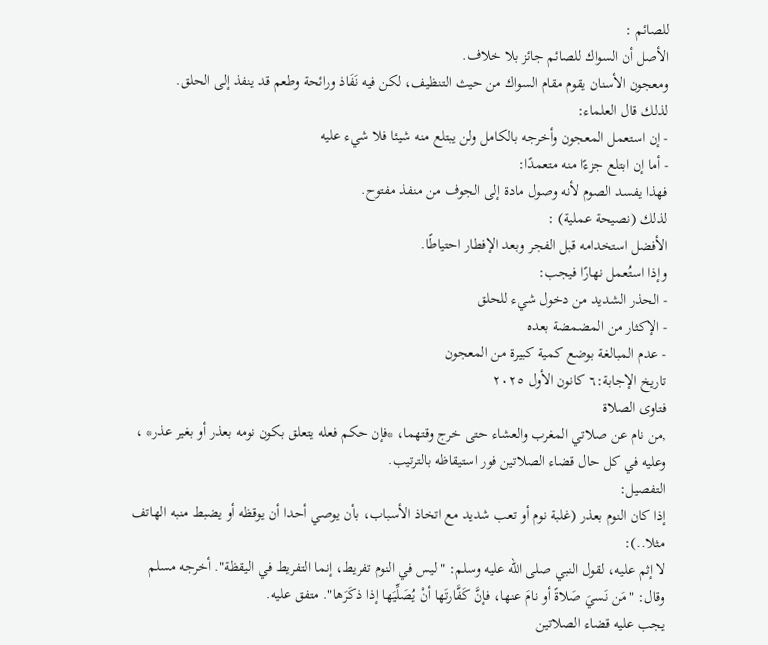للصائم :
الأصل أن السواك للصائم جائز بلا خلاف.
ومعجون الأسنان يقوم مقام السواك من حيث التنظيف، لكن فيه نَفَاذ ورائحة وطعم قد ينفذ إلى الحلق.
لذلك قال العلماء:
- إن استعمل المعجون وأخرجه بالكامل ولن يبتلع منه شيئا فلا شيء عليه
- أما إن ابتلع جزءًا منه متعمدًا:
فهذا يفسد الصوم لأنه وصول مادة إلى الجوف من منفذ مفتوح.
لذلك (نصيحة عملية) :
الأفضل استخدامه قبل الفجر وبعد الإفطار احتياطًا.
وإذا استُعمل نهارًا فيجب:
- الحذر الشديد من دخول شيء للحلق
- الإكثار من المضمضة بعده
- عدم المبالغة بوضع كمية كبيرة من المعجون
تاريخ الإجابة:٦ كانون الأول ٢٠٢٥
فتاوى الصلاة
,من نام عن صلاتي المغرب والعشاء حتى خرج وقتهما، *فإن حكم فعله يتعلق بكون نومه بعذر أو بغير عذر* ، وعليه في كل حال قضاء الصلاتين فور استيقاظه بالترتيب.
التفصيل:
إذا كان النوم بعذر (غلبة نوم أو تعب شديد مع اتخاذ الأسباب، بأن يوصي أحدا أن يوقظه أو يضبط منبه الهاتف مثلا..):
لا إثم عليه، لقول النبي صلى الله عليه وسلم: "ليس في النوم تفريط، إنما التفريط في اليقظة". أخرجه مسلم
وقال: "مَن نَسيَ صَلاةً أو نامَ عنها، فإنَّ كَفَّارتَها أنْ يُصَلِّيَها إذا ذكَرَها". متفق عليه.
يجب عليه قضاء الصلاتين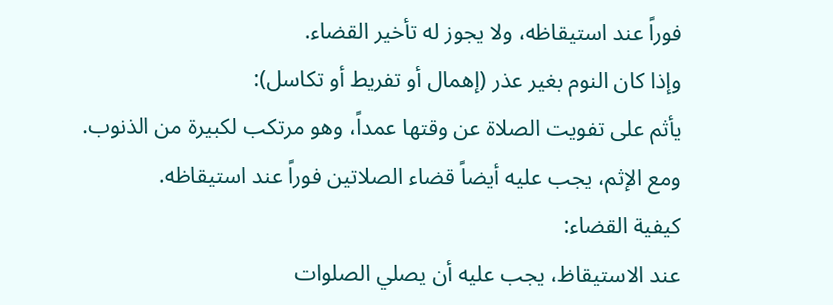فوراً عند استيقاظه، ولا يجوز له تأخير القضاء.
وإذا كان النوم بغير عذر (إهمال أو تفريط أو تكاسل):
يأثم على تفويت الصلاة عن وقتها عمداً، وهو مرتكب لكبيرة من الذنوب.
ومع الإثم، يجب عليه أيضاً قضاء الصلاتين فوراً عند استيقاظه.
كيفية القضاء:
عند الاستيقاظ، يجب عليه أن يصلي الصلوات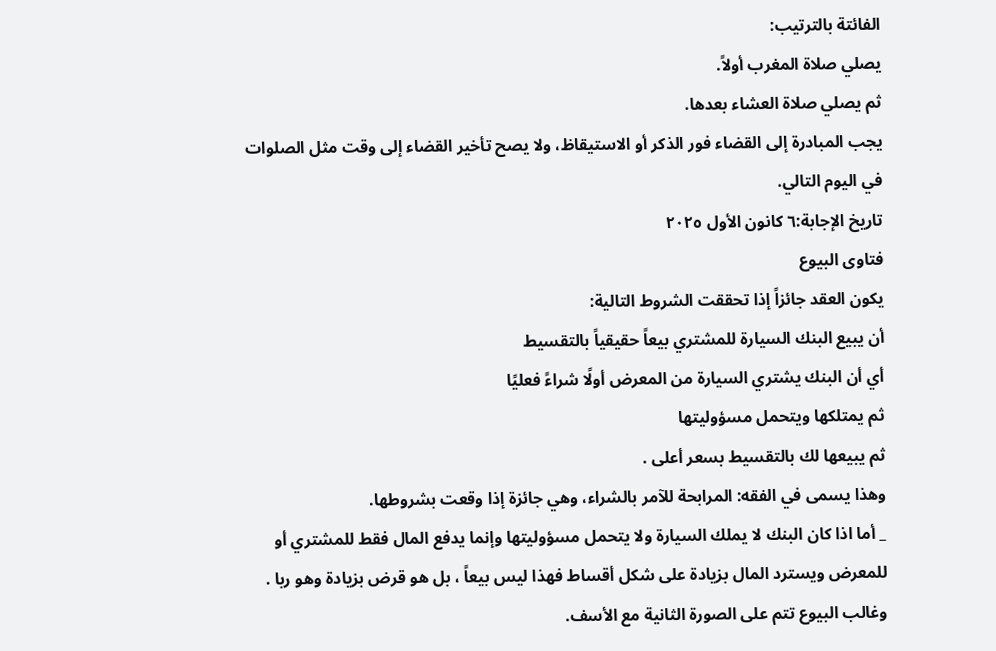الفائتة بالترتيب:
يصلي صلاة المغرب أولاً.
ثم يصلي صلاة العشاء بعدها.
يجب المبادرة إلى القضاء فور الذكر أو الاستيقاظ، ولا يصح تأخير القضاء إلى وقت مثل الصلوات في اليوم التالي.
تاريخ الإجابة:٦ كانون الأول ٢٠٢٥
فتاوى البيوع
يكون العقد جائزاً إذا تحققت الشروط التالية:
أن يبيع البنك السيارة للمشتري بيعاً حقيقياً بالتقسيط
أي أن البنك يشتري السيارة من المعرض أولًا شراءً فعليًا
ثم يمتلكها ويتحمل مسؤوليتها
ثم يبيعها لك بالتقسيط بسعر أعلى .
وهذا يسمى في الفقه: المرابحة للآمر بالشراء، وهي جائزة إذا وقعت بشروطها.
_ أما اذا كان البنك لا يملك السيارة ولا يتحمل مسؤوليتها وإنما يدفع المال فقط للمشتري أو للمعرض ويسترد المال بزيادة على شكل أقساط فهذا ليس بيعاً ، بل هو قرض بزيادة وهو ربا .
وغالب البيوع تتم على الصورة الثانية مع الأسف.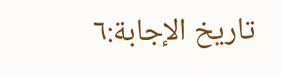تاريخ الإجابة:٦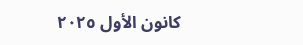كانون الأول ٢٠٢٥